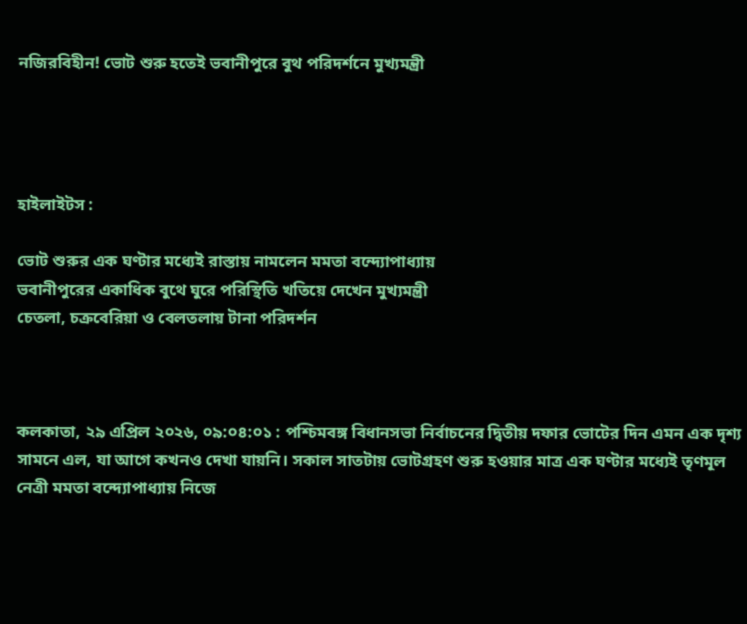নজিরবিহীন! ভোট শুরু হতেই ভবানীপুরে বুথ পরিদর্শনে মুখ্যমন্ত্রী




হাইলাইটস :

ভোট শুরুর এক ঘণ্টার মধ্যেই রাস্তায় নামলেন মমতা বন্দ্যোপাধ্যায়
ভবানীপুরের একাধিক বুথে ঘুরে পরিস্থিতি খতিয়ে দেখেন মুখ্যমন্ত্রী
চেতলা, চক্রবেরিয়া ও বেলতলায় টানা পরিদর্শন



কলকাতা, ২৯ এপ্রিল ২০২৬, ০৯:০৪:০১ : পশ্চিমবঙ্গ বিধানসভা নির্বাচনের দ্বিতীয় দফার ভোটের দিন এমন এক দৃশ্য সামনে এল, যা আগে কখনও দেখা যায়নি। সকাল সাতটায় ভোটগ্রহণ শুরু হওয়ার মাত্র এক ঘণ্টার মধ্যেই তৃণমূল নেত্রী মমতা বন্দ্যোপাধ্যায় নিজে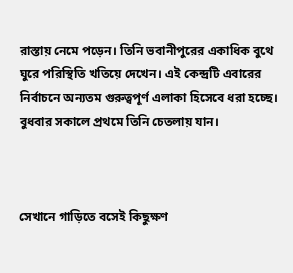রাস্তায় নেমে পড়েন। তিনি ভবানীপুরের একাধিক বুথে ঘুরে পরিস্থিতি খতিয়ে দেখেন। এই কেন্দ্রটি এবারের নির্বাচনে অন্যতম গুরুত্বপূর্ণ এলাকা হিসেবে ধরা হচ্ছে।
বুধবার সকালে প্রথমে তিনি চেতলায় যান।



সেখানে গাড়িতে বসেই কিছুক্ষণ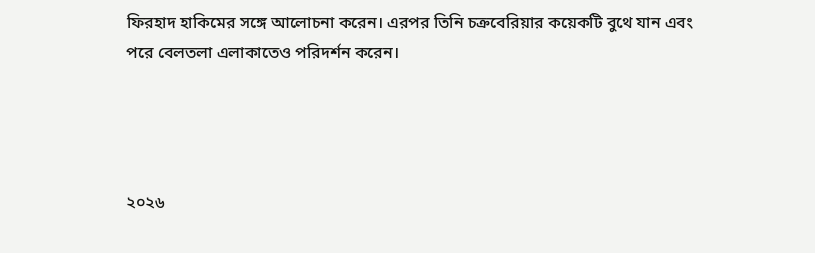ফিরহাদ হাকিমের সঙ্গে আলোচনা করেন। এরপর তিনি চক্রবেরিয়ার কয়েকটি বুথে যান এবং পরে বেলতলা এলাকাতেও পরিদর্শন করেন।




২০২৬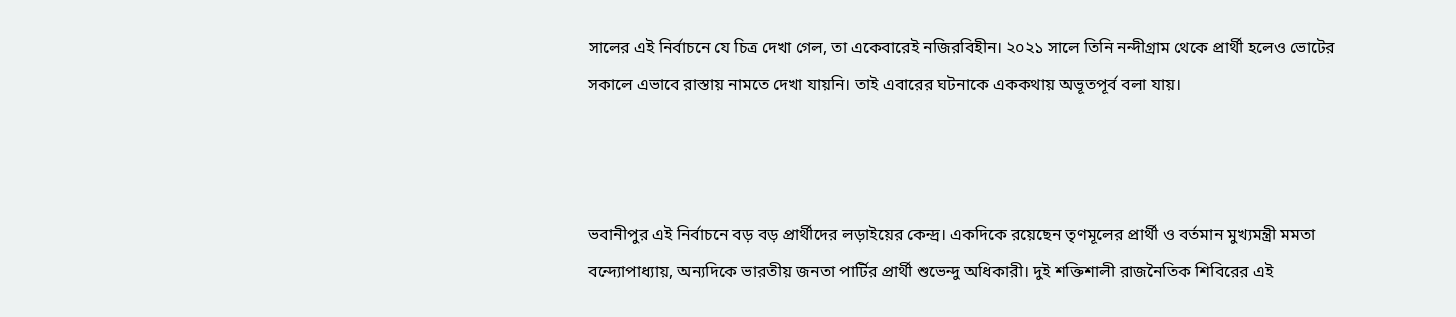সালের এই নির্বাচনে যে চিত্র দেখা গেল, তা একেবারেই নজিরবিহীন। ২০২১ সালে তিনি নন্দীগ্রাম থেকে প্রার্থী হলেও ভোটের সকালে এভাবে রাস্তায় নামতে দেখা যায়নি। তাই এবারের ঘটনাকে এককথায় অভূতপূর্ব বলা যায়।



ভবানীপুর এই নির্বাচনে বড় বড় প্রার্থীদের লড়াইয়ের কেন্দ্র। একদিকে রয়েছেন তৃণমূলের প্রার্থী ও বর্তমান মুখ্যমন্ত্রী মমতা বন্দ্যোপাধ্যায়, অন্যদিকে ভারতীয় জনতা পার্টির প্রার্থী শুভেন্দু অধিকারী। দুই শক্তিশালী রাজনৈতিক শিবিরের এই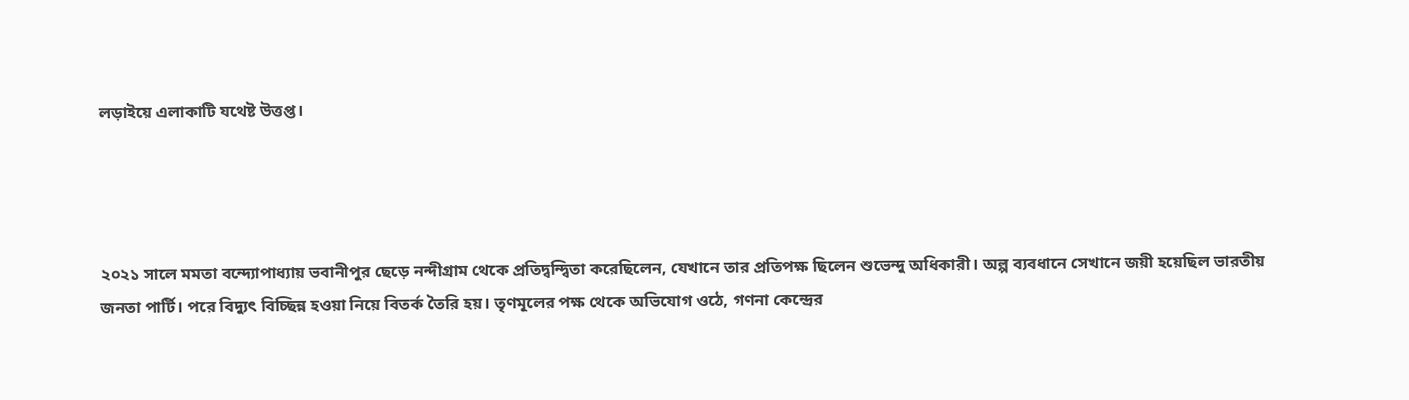লড়াইয়ে এলাকাটি যথেষ্ট উত্তপ্ত।




২০২১ সালে মমতা বন্দ্যোপাধ্যায় ভবানীপুর ছেড়ে নন্দীগ্রাম থেকে প্রতিদ্বন্দ্বিতা করেছিলেন, যেখানে তার প্রতিপক্ষ ছিলেন শুভেন্দু অধিকারী। অল্প ব্যবধানে সেখানে জয়ী হয়েছিল ভারতীয় জনতা পার্টি। পরে বিদ্যুৎ বিচ্ছিন্ন হওয়া নিয়ে বিতর্ক তৈরি হয়। তৃণমূলের পক্ষ থেকে অভিযোগ ওঠে, গণনা কেন্দ্রের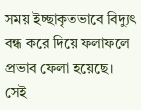সময় ইচ্ছাকৃতভাবে বিদ্যুৎ বন্ধ করে দিয়ে ফলাফলে প্রভাব ফেলা হয়েছে। সেই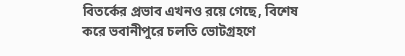বিতর্কের প্রভাব এখনও রয়ে গেছে, বিশেষ করে ভবানীপুরে চলতি ভোটগ্রহণে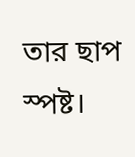তার ছাপ স্পষ্ট।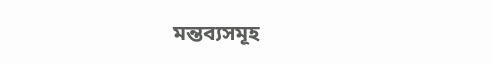মন্তব্যসমূহ